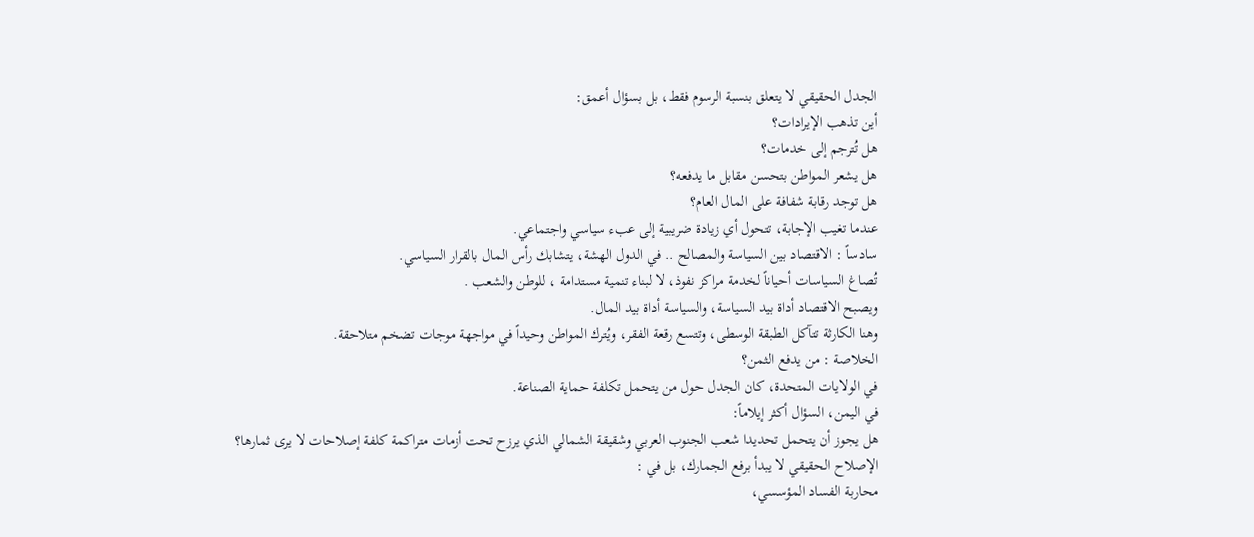الجدل الحقيقي لا يتعلق بنسبة الرسوم فقط، بل بسؤال أعمق:
أين تذهب الإيرادات؟
هل تُترجم إلى خدمات؟
هل يشعر المواطن بتحسن مقابل ما يدفعه؟
هل توجد رقابة شفافة على المال العام؟
عندما تغيب الإجابة، تتحول أي زيادة ضريبية إلى عبء سياسي واجتماعي.
سادساً : الاقتصاد بين السياسة والمصالح .. في الدول الهشة، يتشابك رأس المال بالقرار السياسي.
تُصاغ السياسات أحياناً لخدمة مراكز نفوذ، لا لبناء تنمية مستدامة ، للوطن والشعب .
ويصبح الاقتصاد أداة بيد السياسة، والسياسة أداة بيد المال.
وهنا الكارثة تتآكل الطبقة الوسطى، وتتسع رقعة الفقر، ويُترك المواطن وحيداً في مواجهة موجات تضخم متلاحقة.
الخلاصة : من يدفع الثمن؟
في الولايات المتحدة، كان الجدل حول من يتحمل تكلفة حماية الصناعة.
في اليمن، السؤال أكثر إيلاماً:
هل يجوز أن يتحمل تحديدا شعب الجنوب العربي وشقيقة الشمالي الذي يرزح تحت أزمات متراكمة كلفة إصلاحات لا يرى ثمارها؟
الإصلاح الحقيقي لا يبدأ برفع الجمارك، بل في :
محاربة الفساد المؤسسي،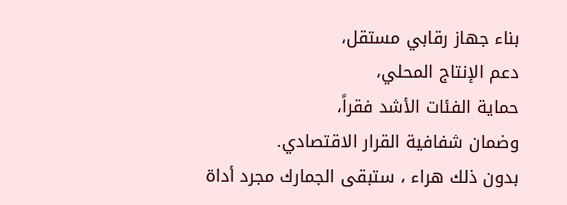بناء جهاز رقابي مستقل،
دعم الإنتاج المحلي،
حماية الفئات الأشد فقراً،
وضمان شفافية القرار الاقتصادي.
بدون ذلك هراء ، ستبقى الجمارك مجرد أداة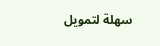سهلة لتمويل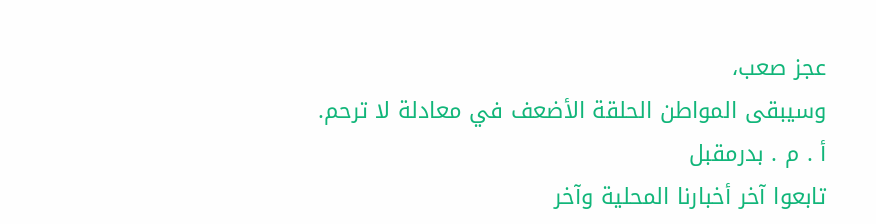عجز صعب،
وسيبقى المواطن الحلقة الأضعف في معادلة لا ترحم.
أ . م . بدرمقبل
تابعوا آخر أخبارنا المحلية وآخر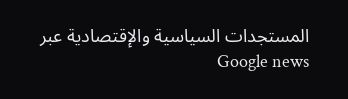المستجدات السياسية والإقتصادية عبر Google news